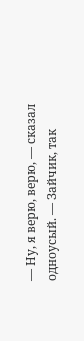— Ну, я верю, верю, — сказал одноусый. — Зайчик, так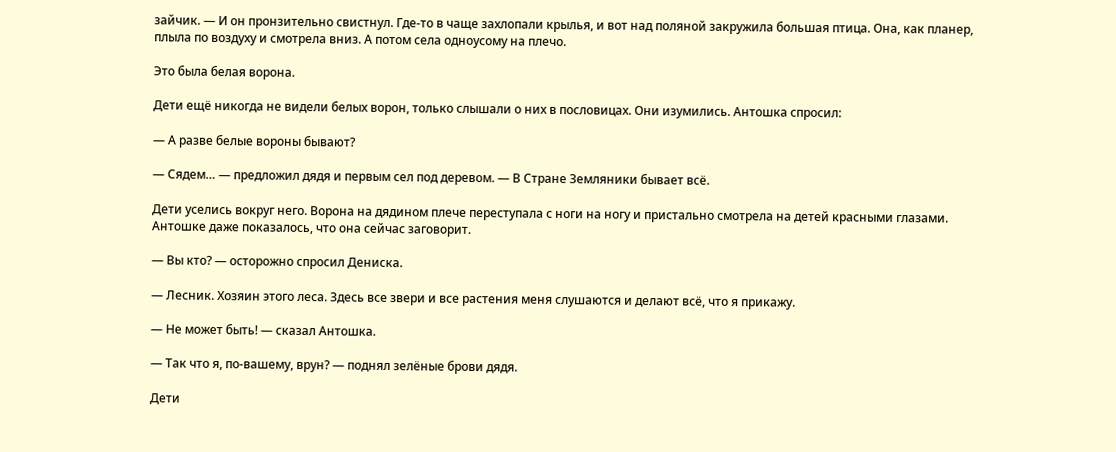зайчик. — И он пронзительно свистнул. Где-то в чаще захлопали крылья, и вот над поляной закружила большая птица. Она, как планер, плыла по воздуху и смотрела вниз. А потом села одноусому на плечо.

Это была белая ворона.

Дети ещё никогда не видели белых ворон, только слышали о них в пословицах. Они изумились. Антошка спросил:

— А разве белые вороны бывают?

— Сядем… — предложил дядя и первым сел под деревом. — В Стране Земляники бывает всё.

Дети уселись вокруг него. Ворона на дядином плече переступала с ноги на ногу и пристально смотрела на детей красными глазами. Антошке даже показалось, что она сейчас заговорит.

— Вы кто? — осторожно спросил Дениска.

— Лесник. Хозяин этого леса. Здесь все звери и все растения меня слушаются и делают всё, что я прикажу.

— Не может быть! — сказал Антошка.

— Так что я, по-вашему, врун? — поднял зелёные брови дядя.

Дети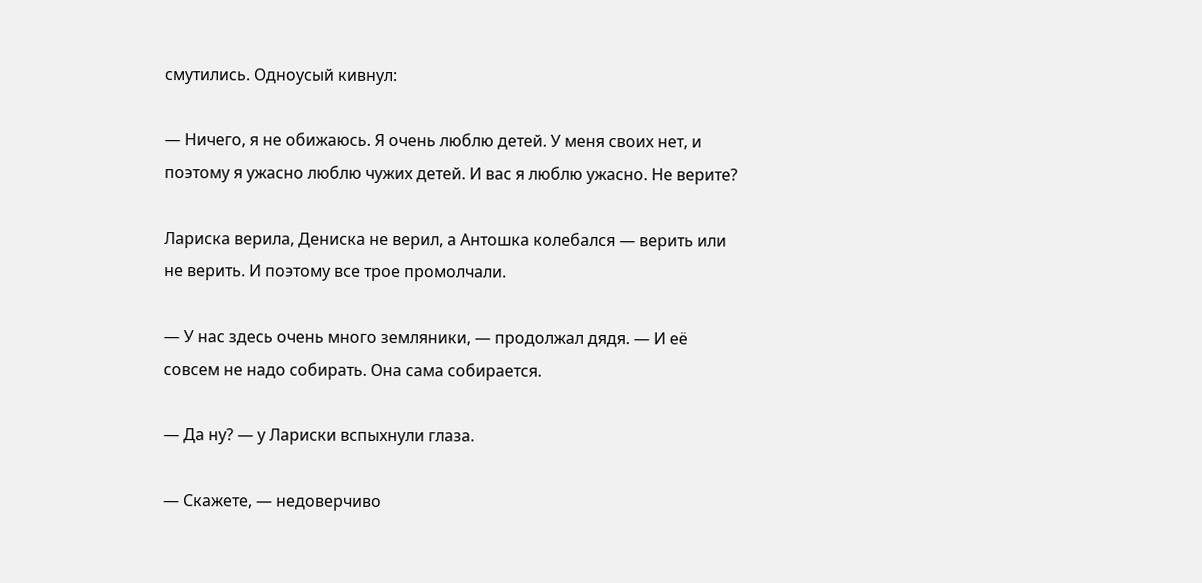смутились. Одноусый кивнул:

— Ничего, я не обижаюсь. Я очень люблю детей. У меня своих нет, и поэтому я ужасно люблю чужих детей. И вас я люблю ужасно. Не верите?

Лариска верила, Дениска не верил, а Антошка колебался — верить или не верить. И поэтому все трое промолчали.

— У нас здесь очень много земляники, — продолжал дядя. — И её совсем не надо собирать. Она сама собирается.

— Да ну? — у Лариски вспыхнули глаза.

— Скажете, — недоверчиво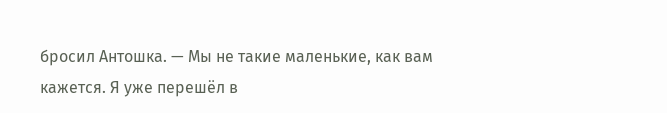бросил Антошка. — Мы не такие маленькие, как вам кажется. Я уже перешёл в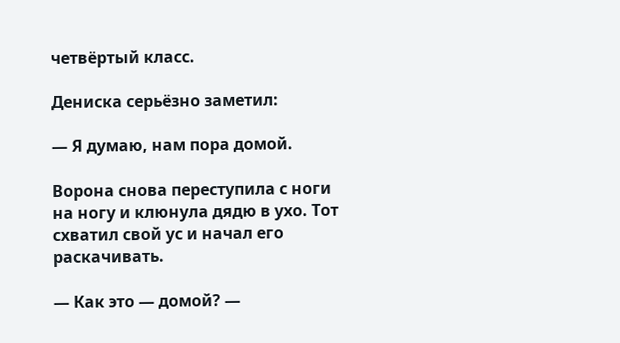четвёртый класс.

Дениска серьёзно заметил:

— Я думаю, нам пора домой.

Ворона снова переступила с ноги на ногу и клюнула дядю в ухо. Тот схватил свой ус и начал его раскачивать.

— Как это — домой? —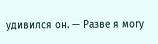удивился он. — Разве я могу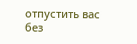отпустить вас без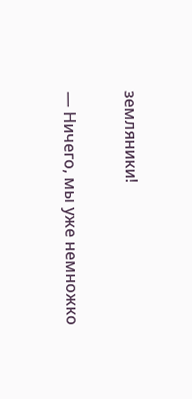земляники!

— Ничего, мы уже немножко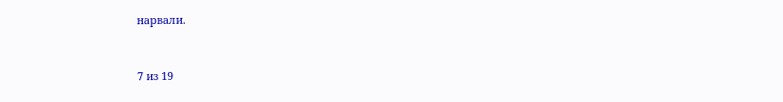нарвали.



7 из 19